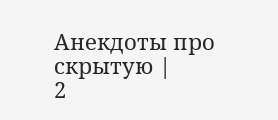Анекдоты про скрытую |
2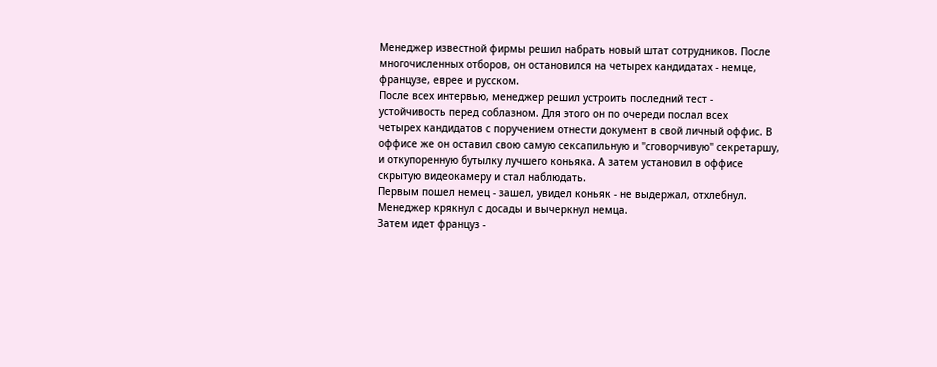Менеджер известной фирмы решил набрать новый штат сотрудников. После
многочисленных отборов, он остановился на четырех кандидатах - немце,
французе, еврее и русском.
После всех интервью, менеджер решил устроить последний тест -
устойчивость перед соблазном. Для этого он по очереди послал всех
четырех кандидатов с поручением отнести документ в свой личный оффис. В
оффисе же он оставил свою самую сексапильную и "сговорчивую" секретаршу,
и откупоренную бутылку лучшего коньяка. А затем установил в оффисе
скрытую видеокамеру и стал наблюдать.
Первым пошел немец - зашел, увидел коньяк - не выдержал, отхлебнул.
Менеджер крякнул с досады и вычеркнул немца.
Затем идет француз -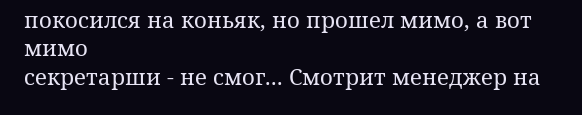покосился на коньяк, но прошел мимо, а вот мимо
секретарши - не смог... Смотрит менеджер на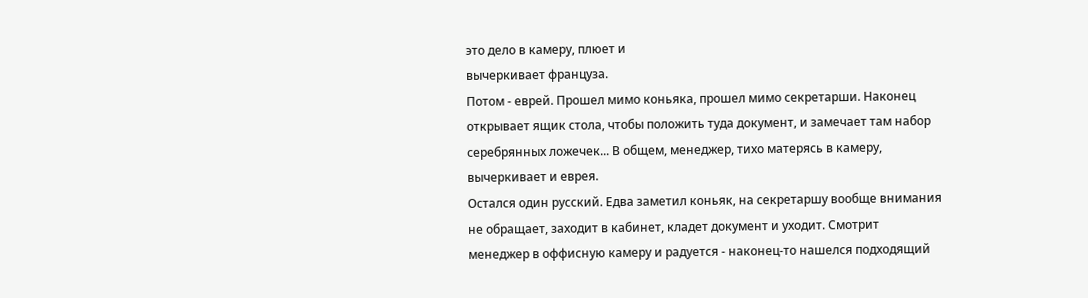это дело в камеру, плюет и
вычеркивает француза.
Потом - еврей. Прошел мимо коньяка, прошел мимо секретарши. Наконец
открывает ящик стола, чтобы положить туда документ, и замечает там набор
серебрянных ложечек... В общем, менеджер, тихо матерясь в камеру,
вычеркивает и еврея.
Остался один русский. Едва заметил коньяк, на секретаршу вообще внимания
не обращает, заходит в кабинет, кладет документ и уходит. Смотрит
менеджер в оффисную камеру и радуется - наконец-то нашелся подходящий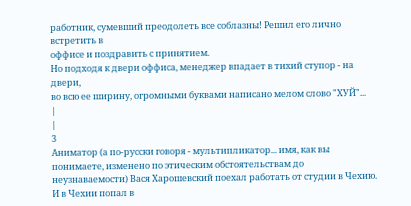работник, сумевший преодолеть все соблазны! Решил его лично встретить в
оффисе и поздравить с принятием.
Но подходя к двери оффиса, менеджер впадает в тихий ступор - на двери,
во всю ее ширину, огромными буквами написано мелом слово "ХУЙ"...
|
|
3
Аниматор (а по-русски говоря - мультипликатор... имя, как вы понимаете, изменено по этическим обстоятельствам до неузнаваемости) Вася Харошевский поехал работать от студии в Чехию. И в Чехии попал в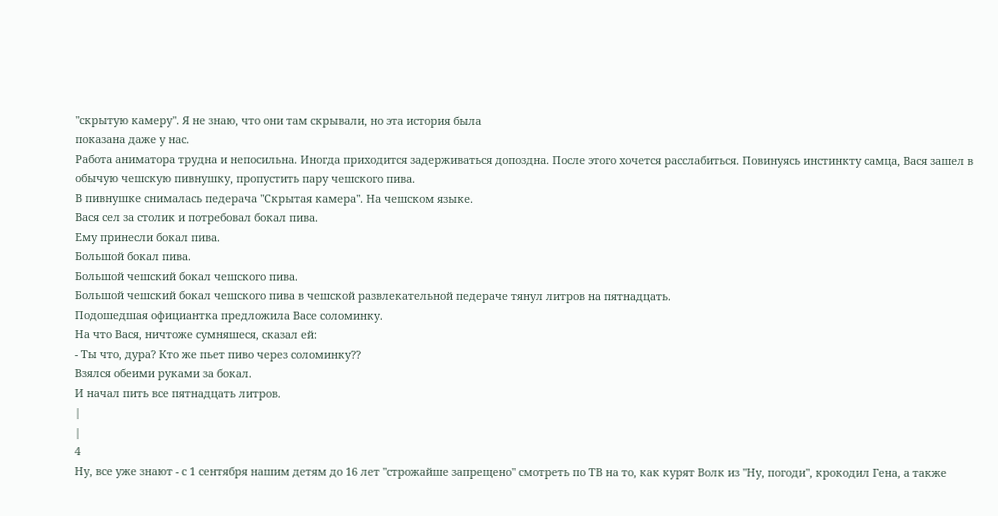"скрытую камеру". Я не знаю, что они там скрывали, но эта история была
показана даже у нас.
Работа аниматора трудна и непосильна. Иногда приходится задерживаться допоздна. После этого хочется расслабиться. Повинуясь инстинкту самца, Вася зашел в обычую чешскую пивнушку, пропустить пару чешского пива.
В пивнушке снималась педерача "Скрытая камера". На чешском языке.
Вася сел за столик и потребовал бокал пива.
Ему принесли бокал пива.
Большой бокал пива.
Большой чешский бокал чешского пива.
Большой чешский бокал чешского пива в чешской развлекательной педераче тянул литров на пятнадцать.
Подошедшая официантка предложила Васе соломинку.
На что Вася, ничтоже сумняшеся, сказал ей:
- Ты что, дура? Кто же пьет пиво через соломинку??
Взялся обеими руками за бокал.
И начал пить все пятнадцать литров.
|
|
4
Ну, все уже знают - с 1 сентября нашим детям до 16 лет "строжайше запрещено" смотреть по ТВ на то, как курят Волк из "Ну, погоди", крокодил Гена, а также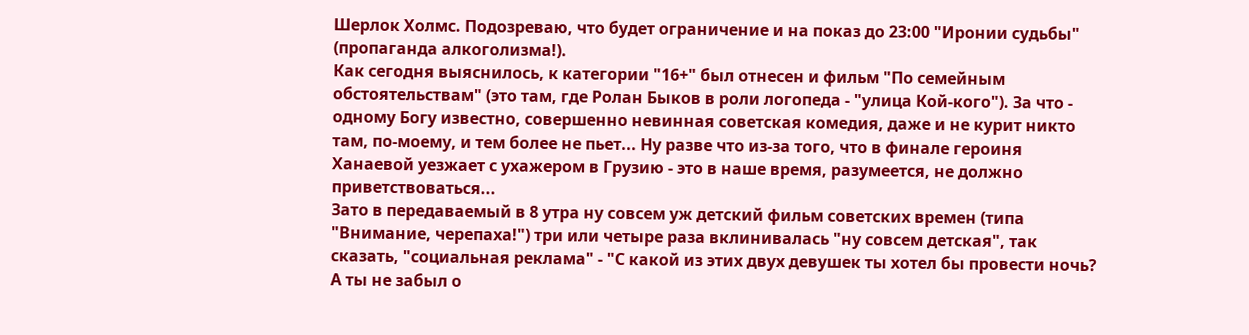Шерлок Холмс. Подозреваю, что будет ограничение и на показ до 23:00 "Иронии судьбы" (пропаганда алкоголизма!).
Как сегодня выяснилось, к категории "16+" был отнесен и фильм "По семейным обстоятельствам" (это там, где Ролан Быков в роли логопеда - "улица Кой-кого"). За что - одному Богу известно, совершенно невинная советская комедия, даже и не курит никто там, по-моему, и тем более не пьет... Ну разве что из-за того, что в финале героиня Ханаевой уезжает с ухажером в Грузию - это в наше время, разумеется, не должно приветствоваться...
Зато в передаваемый в 8 утра ну совсем уж детский фильм советских времен (типа "Внимание, черепаха!") три или четыре раза вклинивалась "ну совсем детская", так сказать, "социальная реклама" - "С какой из этих двух девушек ты хотел бы провести ночь? А ты не забыл о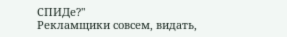СПИДе?"
Рекламщики совсем, видать,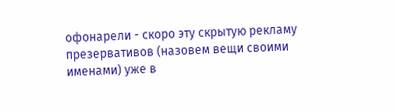офонарели - скоро эту скрытую рекламу презервативов (назовем вещи своими именами) уже в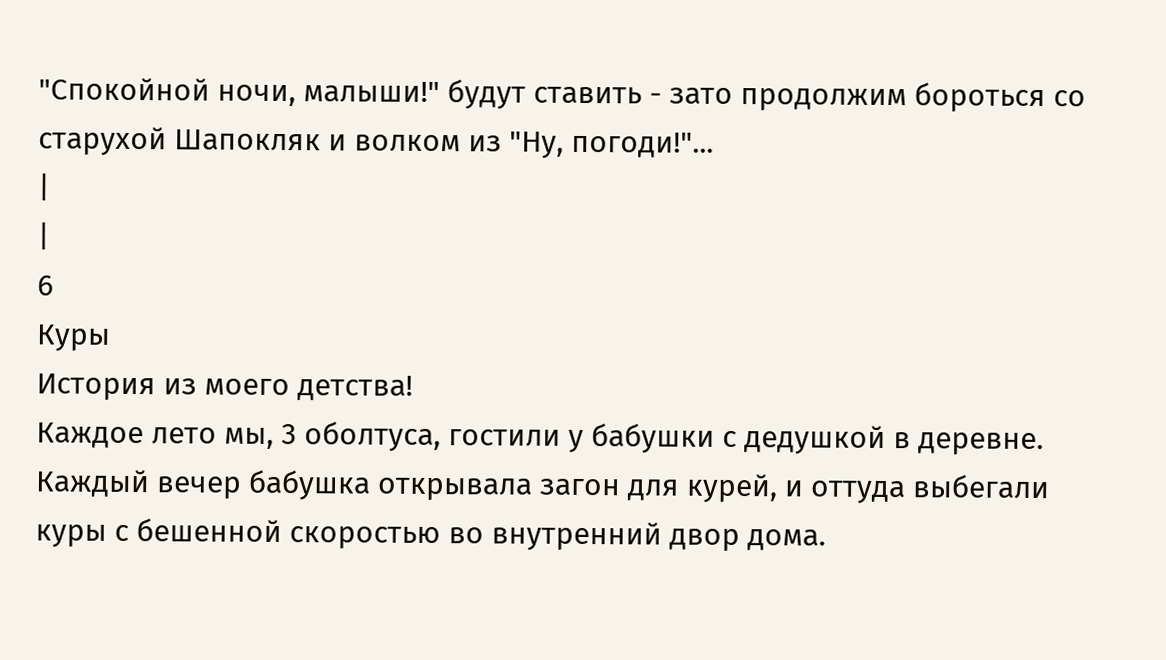"Спокойной ночи, малыши!" будут ставить - зато продолжим бороться со старухой Шапокляк и волком из "Ну, погоди!"...
|
|
6
Куры
История из моего детства!
Каждое лето мы, 3 оболтуса, гостили у бабушки с дедушкой в деревне. Каждый вечер бабушка открывала загон для курей, и оттуда выбегали куры с бешенной скоростью во внутренний двор дома.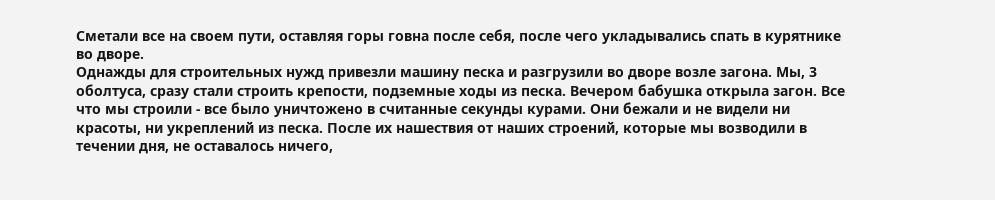Сметали все на своем пути, оставляя горы говна после себя, после чего укладывались спать в курятнике во дворе.
Однажды для строительных нужд привезли машину песка и разгрузили во дворе возле загона. Мы, 3 оболтуса, сразу стали строить крепости, подземные ходы из песка. Вечером бабушка открыла загон. Все что мы строили - все было уничтожено в считанные секунды курами. Они бежали и не видели ни красоты, ни укреплений из песка. После их нашествия от наших строений, которые мы возводили в течении дня, не оставалось ничего,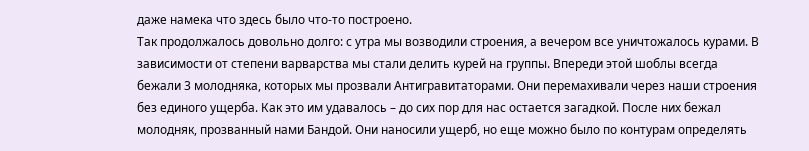даже намека что здесь было что-то построено.
Так продолжалось довольно долго: с утра мы возводили строения, а вечером все уничтожалось курами. В зависимости от степени варварства мы стали делить курей на группы. Впереди этой шоблы всегда бежали 3 молодняка, которых мы прозвали Антигравитаторами. Они перемахивали через наши строения без единого ущерба. Как это им удавалось – до сих пор для нас остается загадкой. После них бежал молодняк, прозванный нами Бандой. Они наносили ущерб, но еще можно было по контурам определять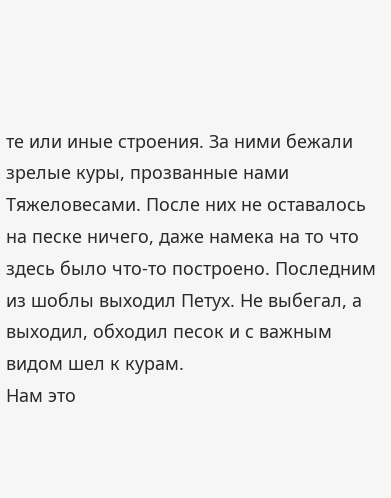те или иные строения. За ними бежали зрелые куры, прозванные нами Тяжеловесами. После них не оставалось на песке ничего, даже намека на то что здесь было что-то построено. Последним из шоблы выходил Петух. Не выбегал, а выходил, обходил песок и с важным видом шел к курам.
Нам это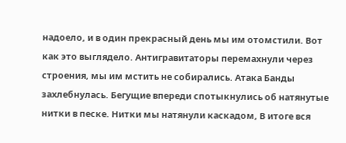надоело, и в один прекрасный день мы им отомстили. Вот как это выглядело. Антигравитаторы перемахнули через строения, мы им мстить не собирались. Атака Банды захлебнулась. Бегущие впереди спотыкнулись об натянутые нитки в песке. Нитки мы натянули каскадом, В итоге вся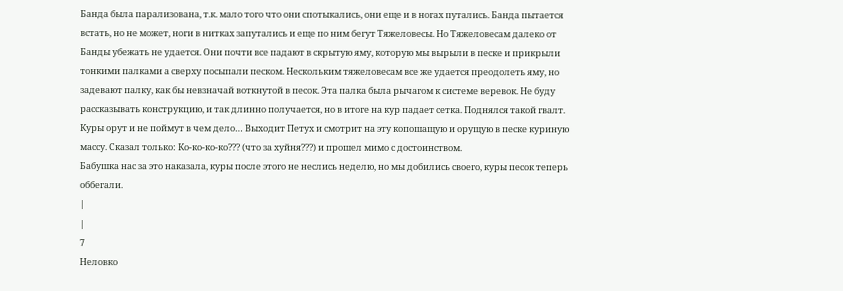Банда была парализована, т.к. мало того что они спотыкались, они еще и в ногах путались. Банда пытается встать, но не может, ноги в нитках запутались и еще по ним бегут Тяжеловесы. Но Тяжеловесам далеко от Банды убежать не удается. Они почти все падают в скрытую яму, которую мы вырыли в песке и прикрыли тонкими палками а сверху посыпали песком. Нескольким тяжеловесам все же удается преодолеть яму, но задевают палку, как бы невзначай воткнутой в песок. Эта палка была рычагом к системе веревок. Не буду рассказывать конструкцию, и так длинно получается, но в итоге на кур падает сетка. Поднялся такой гвалт. Куры орут и не поймут в чем дело… Выходит Петух и смотрит на эту копошащую и орущую в песке куриную массу. Сказал только: Ко-ко-ко-ко??? (что за хуйня???) и прошел мимо с достоинством.
Бабушка нас за это наказала, куры после этого не неслись неделю, но мы добились своего, куры песок теперь оббегали.
|
|
7
Неловко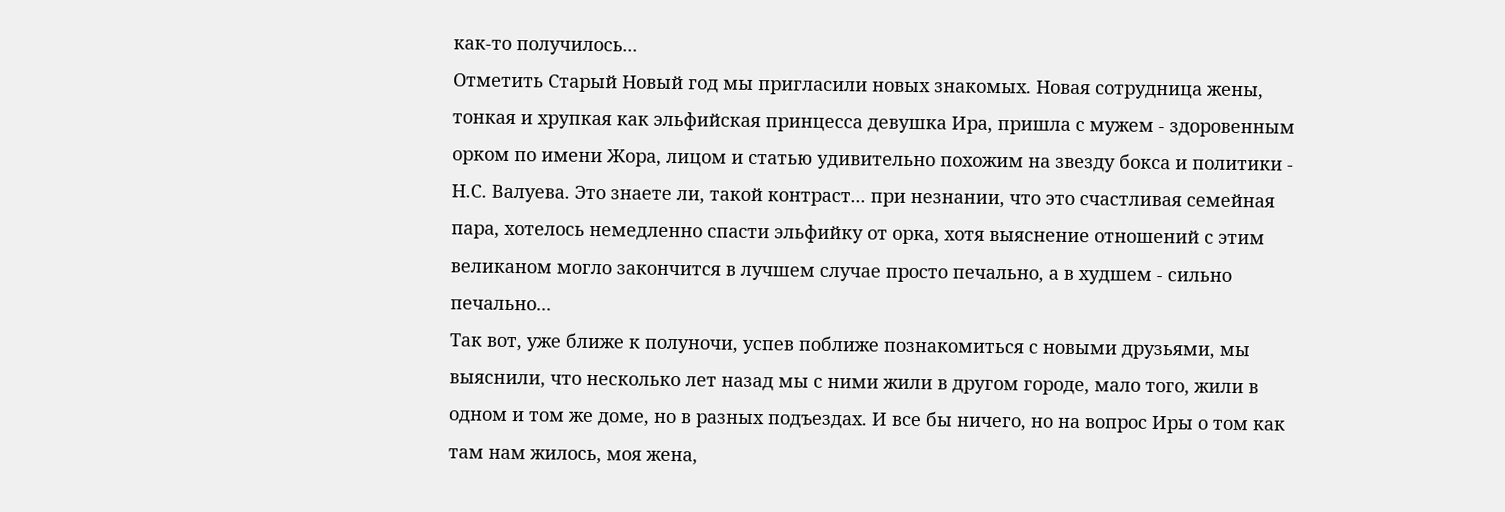как-то получилось...
Отметить Старый Новый год мы пригласили новых знакомых. Новая сотрудница жены, тонкая и хрупкая как эльфийская принцесса девушка Ира, пришла с мужем - здоровенным орком по имени Жора, лицом и статью удивительно похожим на звезду бокса и политики - Н.С. Валуева. Это знаете ли, такой контраст... при незнании, что это счастливая семейная пара, хотелось немедленно спасти эльфийку от орка, хотя выяснение отношений с этим великаном могло закончится в лучшем случае просто печально, а в худшем - сильно печально...
Так вот, уже ближе к полуночи, успев поближе познакомиться с новыми друзьями, мы выяснили, что несколько лет назад мы с ними жили в другом городе, мало того, жили в одном и том же доме, но в разных подъездах. И все бы ничего, но на вопрос Иры о том как там нам жилось, моя жена,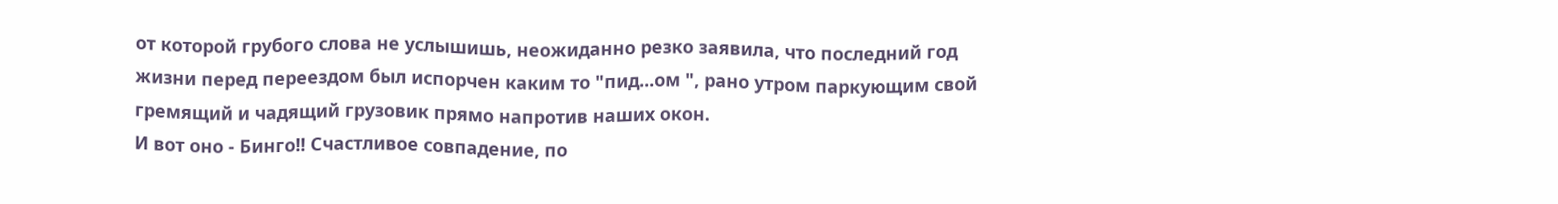от которой грубого слова не услышишь, неожиданно резко заявила, что последний год жизни перед переездом был испорчен каким то "пид...ом ", рано утром паркующим свой гремящий и чадящий грузовик прямо напротив наших окон.
И вот оно - Бинго!! Счастливое совпадение, по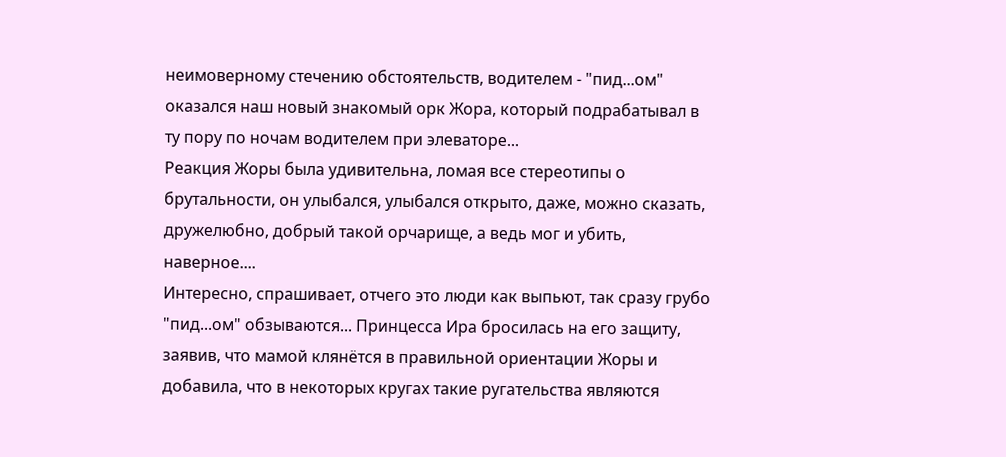неимоверному стечению обстоятельств, водителем - "пид...ом" оказался наш новый знакомый орк Жора, который подрабатывал в ту пору по ночам водителем при элеваторе...
Реакция Жоры была удивительна, ломая все стереотипы о брутальности, он улыбался, улыбался открыто, даже, можно сказать, дружелюбно, добрый такой орчарище, а ведь мог и убить, наверное....
Интересно, спрашивает, отчего это люди как выпьют, так сразу грубо "пид...ом" обзываются... Принцесса Ира бросилась на его защиту, заявив, что мамой клянётся в правильной ориентации Жоры и добавила, что в некоторых кругах такие ругательства являются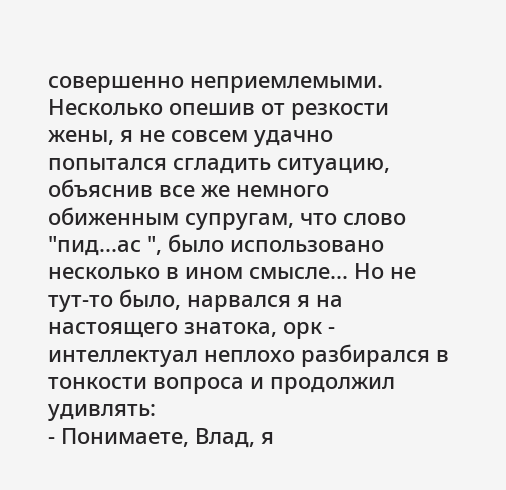совершенно неприемлемыми.
Несколько опешив от резкости жены, я не совсем удачно попытался сгладить ситуацию, объяснив все же немного обиженным супругам, что слово "пид...ас ", было использовано несколько в ином смысле... Но не тут-то было, нарвался я на настоящего знатока, орк - интеллектуал неплохо разбирался в тонкости вопроса и продолжил удивлять:
- Понимаете, Влад, я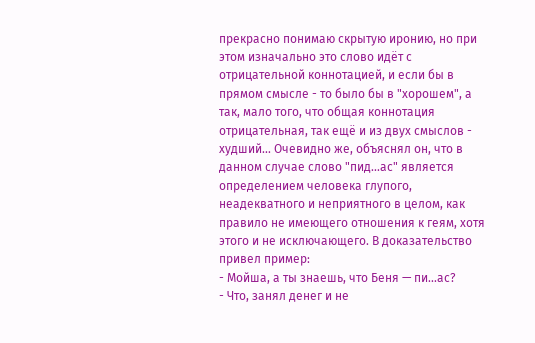прекрасно понимаю скрытую иронию, но при этом изначально это слово идёт с отрицательной коннотацией, и если бы в прямом смысле - то было бы в "хорошем", а так, мало того, что общая коннотация отрицательная, так ещё и из двух смыслов - худший... Очевидно же, объяснял он, что в данном случае слово "пид...ас" является определением человека глупого, неадекватного и неприятного в целом, как правило не имеющего отношения к геям, хотя этого и не исключающего. В доказательство привел пример:
- Мойша, а ты знаешь, что Беня — пи...ас?
- Что, занял денег и не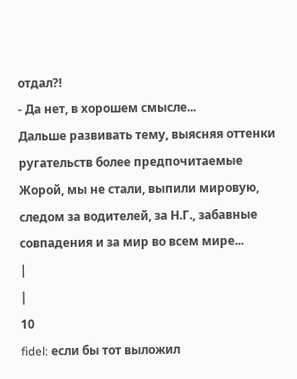отдал?!
- Да нет, в хорошем смысле...
Дальше развивать тему, выясняя оттенки ругательств более предпочитаемые Жорой, мы не стали, выпили мировую, следом за водителей, за Н.Г., забавные совпадения и за мир во всем мире...
|
|
10
fidel: если бы тот выложил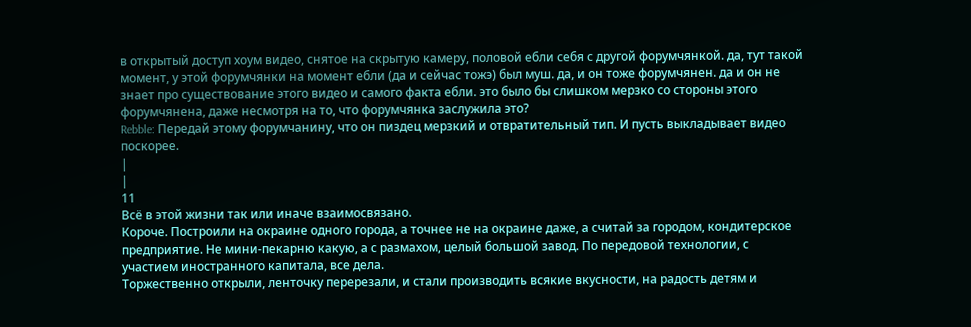в открытый доступ хоум видео, снятое на скрытую камеру, половой ебли себя с другой форумчянкой. да, тут такой момент, у этой форумчянки на момент ебли (да и сейчас тожэ) был муш. да, и он тоже форумчянен. да и он не знает про существование этого видео и самого факта ебли. это было бы слишком мерзко со стороны этого форумчянена, даже несмотря на то, что форумчянка заслужила это?
Rebble: Передай этому форумчанину, что он пиздец мерзкий и отвратительный тип. И пусть выкладывает видео поскорее.
|
|
11
Всё в этой жизни так или иначе взаимосвязано.
Короче. Построили на окраине одного города, а точнее не на окраине даже, а считай за городом, кондитерское предприятие. Не мини-пекарню какую, а с размахом, целый большой завод. По передовой технологии, с участием иностранного капитала, все дела.
Торжественно открыли, ленточку перерезали, и стали производить всякие вкусности, на радость детям и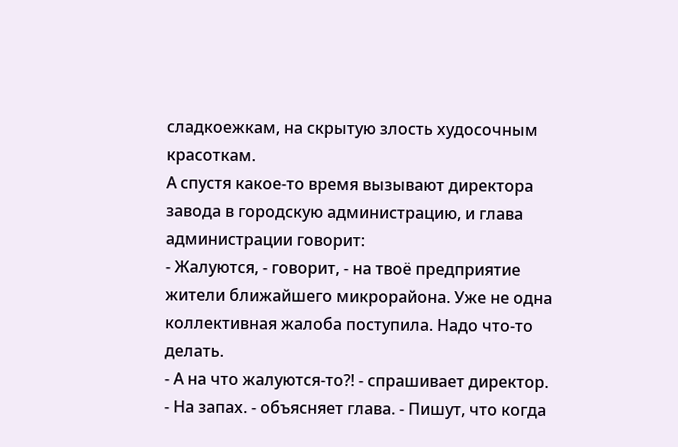сладкоежкам, на скрытую злость худосочным красоткам.
А спустя какое-то время вызывают директора завода в городскую администрацию, и глава администрации говорит:
- Жалуются, - говорит, - на твоё предприятие жители ближайшего микрорайона. Уже не одна коллективная жалоба поступила. Надо что-то делать.
- А на что жалуются-то?! - спрашивает директор.
- На запах. - объясняет глава. - Пишут, что когда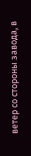ветер со стороны завода, в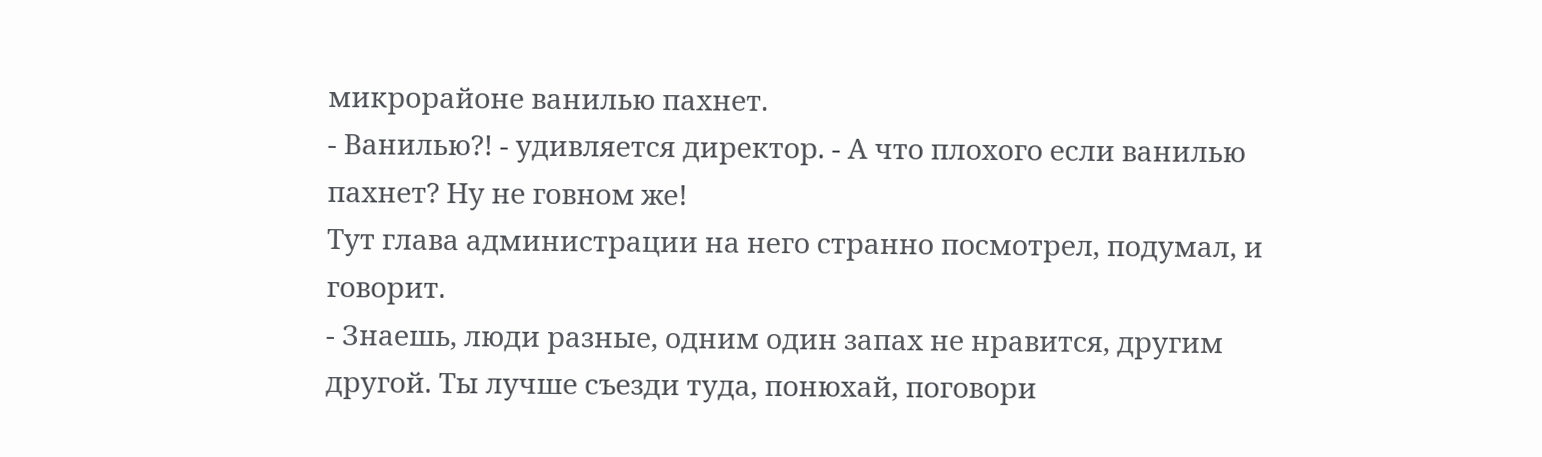микрорайоне ванилью пахнет.
- Ванилью?! - удивляется директор. - А что плохого если ванилью пахнет? Ну не говном же!
Тут глава администрации на него странно посмотрел, подумал, и говорит.
- Знаешь, люди разные, одним один запах не нравится, другим другой. Ты лучше съезди туда, понюхай, поговори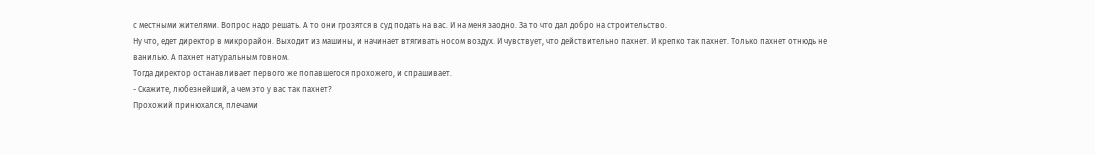с местными жителями. Вопрос надо решать. А то они грозятся в суд подать на вас. И на меня заодно. За то что дал добро на строительство.
Ну что, едет директор в микрорайон. Выходит из машины, и начинает втягивать носом воздух. И чувствует, что действительно пахнет. И крепко так пахнет. Только пахнет отнюдь не ванилью. А пахнет натуральным говном.
Тогда директор останавливает первого же попавшегося прохожего, и спрашивает.
- Скажите, любезнейший, а чем это у вас так пахнет?
Прохожий принюхался, плечами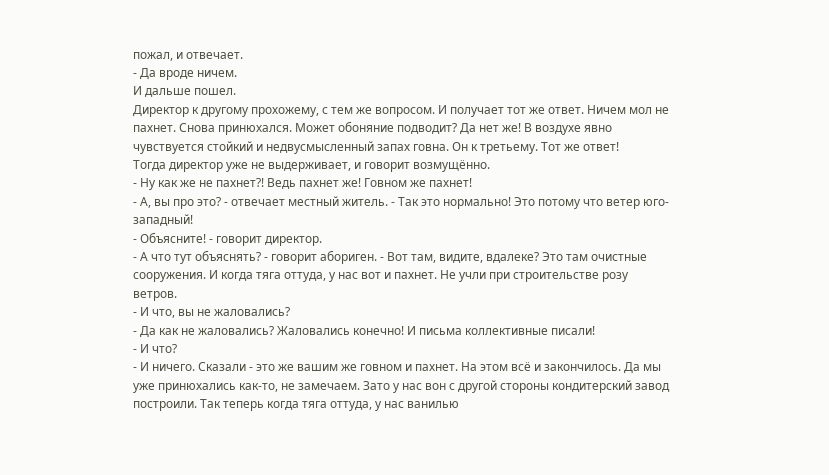пожал, и отвечает.
- Да вроде ничем.
И дальше пошел.
Директор к другому прохожему, с тем же вопросом. И получает тот же ответ. Ничем мол не пахнет. Снова принюхался. Может обоняние подводит? Да нет же! В воздухе явно чувствуется стойкий и недвусмысленный запах говна. Он к третьему. Тот же ответ!
Тогда директор уже не выдерживает, и говорит возмущённо.
- Ну как же не пахнет?! Ведь пахнет же! Говном же пахнет!
- А, вы про это? - отвечает местный житель. - Так это нормально! Это потому что ветер юго-западный!
- Объясните! - говорит директор.
- А что тут объяснять? - говорит абориген. - Вот там, видите, вдалеке? Это там очистные сооружения. И когда тяга оттуда, у нас вот и пахнет. Не учли при строительстве розу ветров.
- И что, вы не жаловались?
- Да как не жаловались? Жаловались конечно! И письма коллективные писали!
- И что?
- И ничего. Сказали - это же вашим же говном и пахнет. На этом всё и закончилось. Да мы уже принюхались как-то, не замечаем. Зато у нас вон с другой стороны кондитерский завод построили. Так теперь когда тяга оттуда, у нас ванилью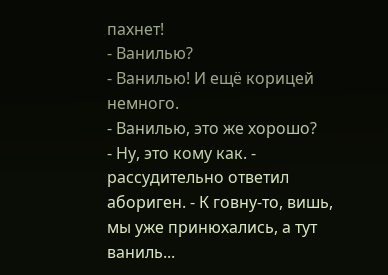пахнет!
- Ванилью?
- Ванилью! И ещё корицей немного.
- Ванилью, это же хорошо?
- Ну, это кому как. - рассудительно ответил абориген. - К говну-то, вишь, мы уже принюхались, а тут ваниль...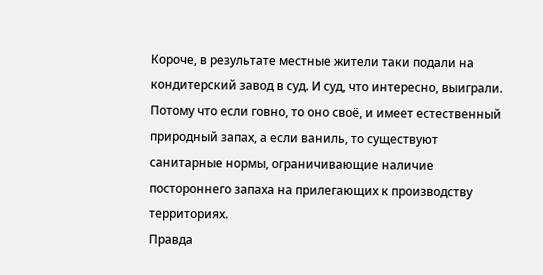Короче, в результате местные жители таки подали на кондитерский завод в суд. И суд, что интересно, выиграли.
Потому что если говно, то оно своё, и имеет естественный природный запах, а если ваниль, то существуют санитарные нормы, ограничивающие наличие постороннего запаха на прилегающих к производству территориях.
Правда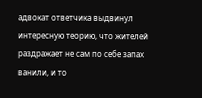адвокат ответчика выдвинул интересную теорию, что жителей раздражает не сам по себе запах ванили, и то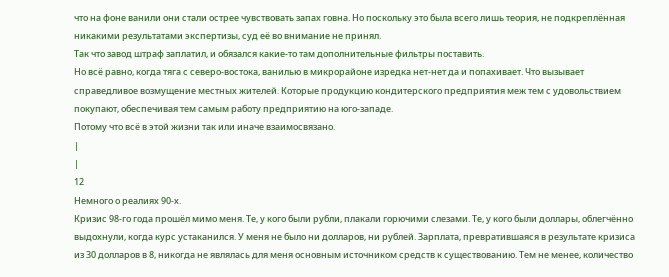что на фоне ванили они стали острее чувствовать запах говна. Но поскольку это была всего лишь теория, не подкреплённая никакими результатами экспертизы, суд её во внимание не принял.
Так что завод штраф заплатил, и обязался какие-то там дополнительные фильтры поставить.
Но всё равно, когда тяга с северо-востока, ванилью в микрорайоне изредка нет-нет да и попахивает. Что вызывает справедливое возмущение местных жителей. Которые продукцию кондитерского предприятия меж тем с удовольствием покупают, обеспечивая тем самым работу предприятию на юго-западе.
Потому что всё в этой жизни так или иначе взаимосвязано.
|
|
12
Немного о реалиях 90-х.
Кризис 98-го года прошёл мимо меня. Те, у кого были рубли, плакали горючими слезами. Те, у кого были доллары, облегчённо выдохнули, когда курс устаканился. У меня не было ни долларов, ни рублей. Зарплата, превратившаяся в результате кризиса из 30 долларов в 8, никогда не являлась для меня основным источником средств к существованию. Тем не менее, количество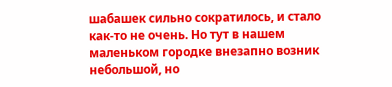шабашек сильно сократилось, и стало как-то не очень. Но тут в нашем маленьком городке внезапно возник небольшой, но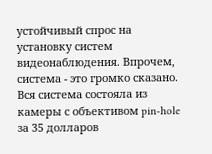устойчивый спрос на установку систем видеонаблюдения. Впрочем, система - это громко сказано. Вся система состояла из камеры с объективом pin-hole за 35 долларов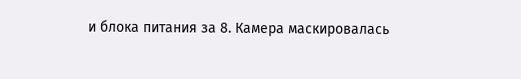и блока питания за 8. Камера маскировалась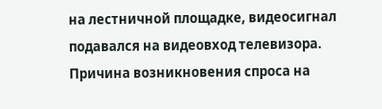на лестничной площадке, видеосигнал подавался на видеовход телевизора.
Причина возникновения спроса на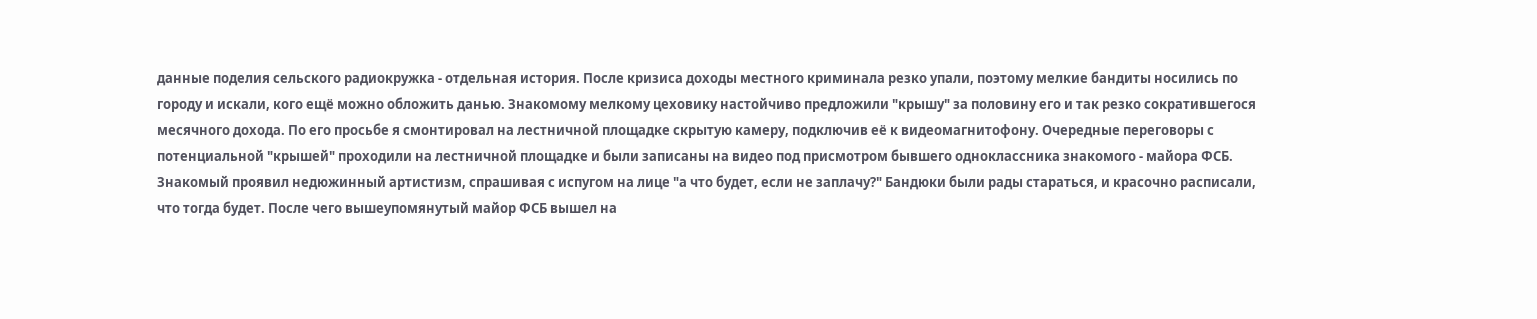данные поделия сельского радиокружка - отдельная история. После кризиса доходы местного криминала резко упали, поэтому мелкие бандиты носились по городу и искали, кого ещё можно обложить данью. Знакомому мелкому цеховику настойчиво предложили "крышу" за половину его и так резко сократившегося месячного дохода. По его просьбе я смонтировал на лестничной площадке скрытую камеру, подключив её к видеомагнитофону. Очередные переговоры с потенциальной "крышей" проходили на лестничной площадке и были записаны на видео под присмотром бывшего одноклассника знакомого - майора ФСБ. Знакомый проявил недюжинный артистизм, спрашивая с испугом на лице "а что будет, если не заплачу?" Бандюки были рады стараться, и красочно расписали, что тогда будет. После чего вышеупомянутый майор ФСБ вышел на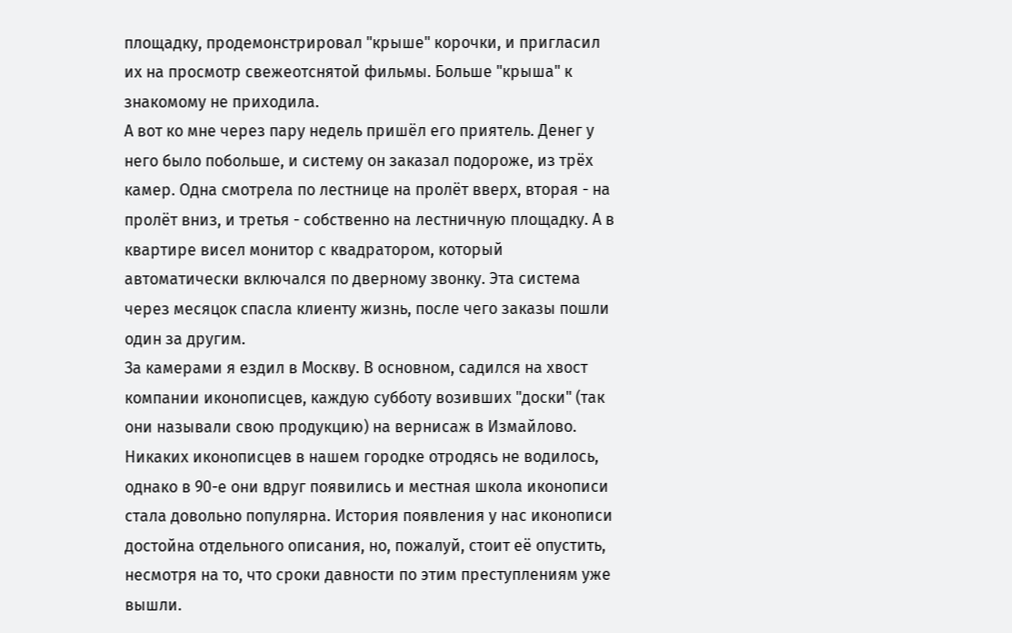площадку, продемонстрировал "крыше" корочки, и пригласил их на просмотр свежеотснятой фильмы. Больше "крыша" к знакомому не приходила.
А вот ко мне через пару недель пришёл его приятель. Денег у него было побольше, и систему он заказал подороже, из трёх камер. Одна смотрела по лестнице на пролёт вверх, вторая - на пролёт вниз, и третья - собственно на лестничную площадку. А в квартире висел монитор с квадратором, который автоматически включался по дверному звонку. Эта система через месяцок спасла клиенту жизнь, после чего заказы пошли один за другим.
За камерами я ездил в Москву. В основном, садился на хвост компании иконописцев, каждую субботу возивших "доски" (так они называли свою продукцию) на вернисаж в Измайлово. Никаких иконописцев в нашем городке отродясь не водилось, однако в 90-е они вдруг появились и местная школа иконописи стала довольно популярна. История появления у нас иконописи достойна отдельного описания, но, пожалуй, стоит её опустить, несмотря на то, что сроки давности по этим преступлениям уже вышли.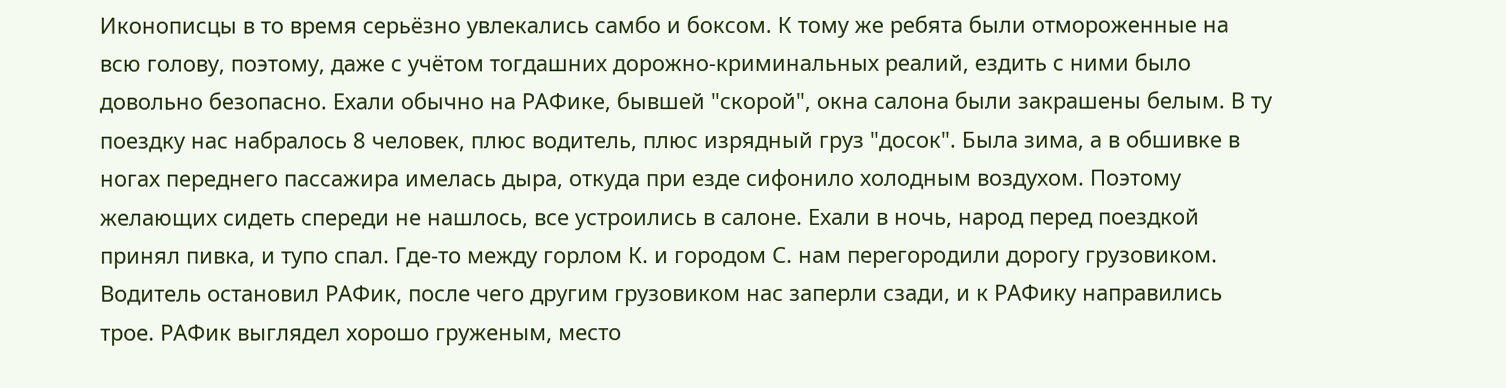Иконописцы в то время серьёзно увлекались самбо и боксом. К тому же ребята были отмороженные на всю голову, поэтому, даже с учётом тогдашних дорожно-криминальных реалий, ездить с ними было довольно безопасно. Ехали обычно на РАФике, бывшей "скорой", окна салона были закрашены белым. В ту поездку нас набралось 8 человек, плюс водитель, плюс изрядный груз "досок". Была зима, а в обшивке в ногах переднего пассажира имелась дыра, откуда при езде сифонило холодным воздухом. Поэтому желающих сидеть спереди не нашлось, все устроились в салоне. Ехали в ночь, народ перед поездкой принял пивка, и тупо спал. Где-то между горлом К. и городом С. нам перегородили дорогу грузовиком. Водитель остановил РАФик, после чего другим грузовиком нас заперли сзади, и к РАФику направились трое. РАФик выглядел хорошо груженым, место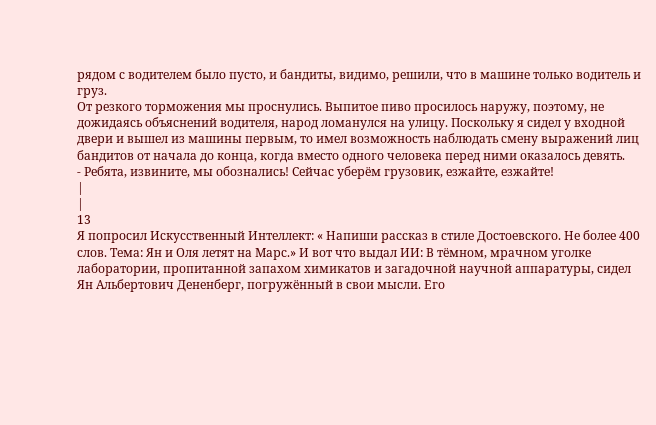рядом с водителем было пусто, и бандиты, видимо, решили, что в машине только водитель и груз.
От резкого торможения мы проснулись. Выпитое пиво просилось наружу, поэтому, не дожидаясь объяснений водителя, народ ломанулся на улицу. Поскольку я сидел у входной двери и вышел из машины первым, то имел возможность наблюдать смену выражений лиц бандитов от начала до конца, когда вместо одного человека перед ними оказалось девять.
- Ребята, извините, мы обознались! Сейчас уберём грузовик, езжайте, езжайте!
|
|
13
Я попросил Искусственный Интеллект: « Напиши рассказ в стиле Достоевского. Не более 400 слов. Тема: Ян и Оля летят на Марс.» И вот что выдал ИИ: В тёмном, мрачном уголке лаборатории, пропитанной запахом химикатов и загадочной научной аппаратуры, сидел Ян Альбертович Дененберг, погружённый в свои мысли. Его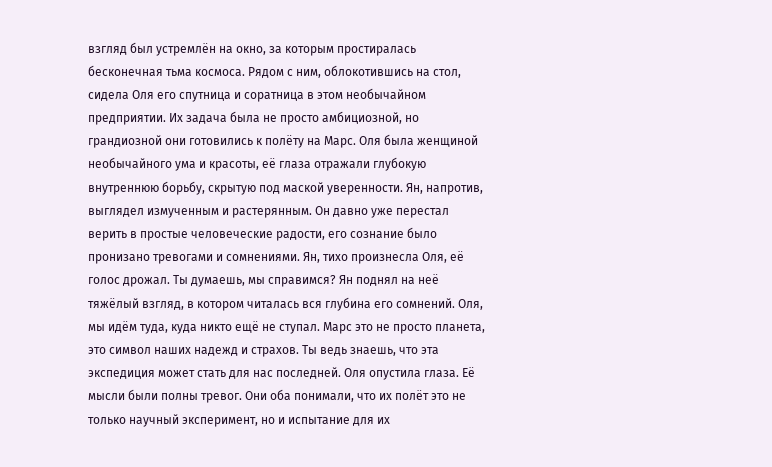взгляд был устремлён на окно, за которым простиралась бесконечная тьма космоса. Рядом с ним, облокотившись на стол, сидела Оля его спутница и соратница в этом необычайном предприятии. Их задача была не просто амбициозной, но грандиозной они готовились к полёту на Марс. Оля была женщиной необычайного ума и красоты, её глаза отражали глубокую внутреннюю борьбу, скрытую под маской уверенности. Ян, напротив, выглядел измученным и растерянным. Он давно уже перестал верить в простые человеческие радости, его сознание было пронизано тревогами и сомнениями. Ян, тихо произнесла Оля, её голос дрожал. Ты думаешь, мы справимся? Ян поднял на неё тяжёлый взгляд, в котором читалась вся глубина его сомнений. Оля, мы идём туда, куда никто ещё не ступал. Марс это не просто планета, это символ наших надежд и страхов. Ты ведь знаешь, что эта экспедиция может стать для нас последней. Оля опустила глаза. Её мысли были полны тревог. Они оба понимали, что их полёт это не только научный эксперимент, но и испытание для их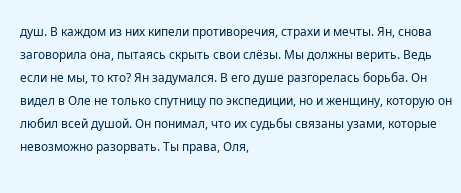душ. В каждом из них кипели противоречия, страхи и мечты. Ян, снова заговорила она, пытаясь скрыть свои слёзы. Мы должны верить. Ведь если не мы, то кто? Ян задумался. В его душе разгорелась борьба. Он видел в Оле не только спутницу по экспедиции, но и женщину, которую он любил всей душой. Он понимал, что их судьбы связаны узами, которые невозможно разорвать. Ты права, Оля,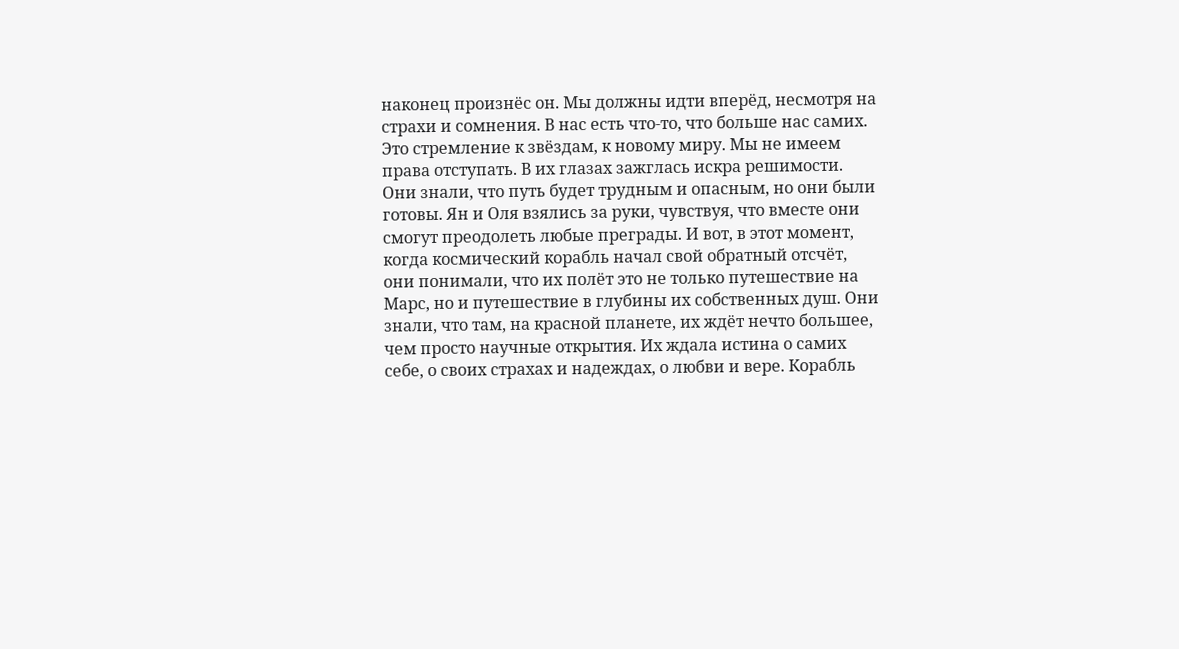наконец произнёс он. Мы должны идти вперёд, несмотря на страхи и сомнения. В нас есть что-то, что больше нас самих. Это стремление к звёздам, к новому миру. Мы не имеем права отступать. В их глазах зажглась искра решимости. Они знали, что путь будет трудным и опасным, но они были готовы. Ян и Оля взялись за руки, чувствуя, что вместе они смогут преодолеть любые преграды. И вот, в этот момент, когда космический корабль начал свой обратный отсчёт, они понимали, что их полёт это не только путешествие на Марс, но и путешествие в глубины их собственных душ. Они знали, что там, на красной планете, их ждёт нечто большее, чем просто научные открытия. Их ждала истина о самих себе, о своих страхах и надеждах, о любви и вере. Корабль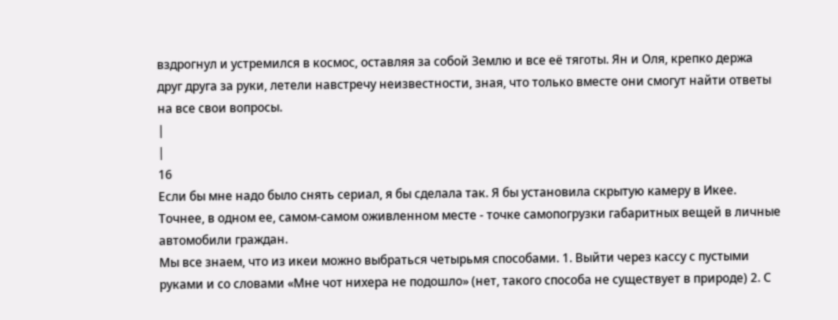вздрогнул и устремился в космос, оставляя за собой Землю и все её тяготы. Ян и Оля, крепко держа друг друга за руки, летели навстречу неизвестности, зная, что только вместе они смогут найти ответы на все свои вопросы.
|
|
16
Если бы мне надо было снять сериал, я бы сделала так. Я бы установила скрытую камеру в Икее. Точнее, в одном ее, самом-самом оживленном месте - точке самопогрузки габаритных вещей в личные автомобили граждан.
Мы все знаем, что из икеи можно выбраться четырьмя способами. 1. Выйти через кассу с пустыми руками и со словами «Мне чот нихера не подошло» (нет, такого способа не существует в природе) 2. С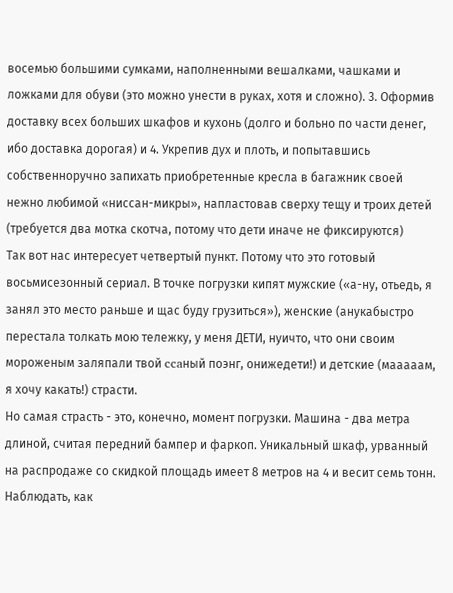восемью большими сумками, наполненными вешалками, чашками и ложками для обуви (это можно унести в руках, хотя и сложно). 3. Оформив доставку всех больших шкафов и кухонь (долго и больно по части денег, ибо доставка дорогая) и 4. Укрепив дух и плоть, и попытавшись собственноручно запихать приобретенные кресла в багажник своей нежно любимой «ниссан-микры», напластовав сверху тещу и троих детей (требуется два мотка скотча, потому что дети иначе не фиксируются)
Так вот нас интересует четвертый пункт. Потому что это готовый восьмисезонный сериал. В точке погрузки кипят мужские («а-ну, отьедь, я занял это место раньше и щас буду грузиться»), женские (анукабыстро перестала толкать мою тележку, у меня ДЕТИ, нуичто, что они своим мороженым заляпали твой ccaный поэнг, онижедети!) и детские (мааааам, я хочу какать!) страсти.
Но самая страсть - это, конечно, момент погрузки. Машина - два метра длиной, считая передний бампер и фаркоп. Уникальный шкаф, урванный на распродаже со скидкой площадь имеет 8 метров на 4 и весит семь тонн. Наблюдать, как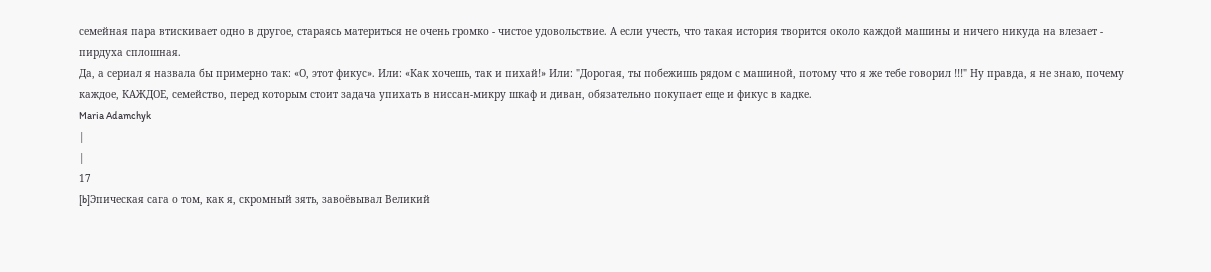семейная пара втискивает одно в другое, стараясь материться не очень громко - чистое удовольствие. А если учесть, что такая история творится около каждой машины и ничего никуда на влезает - пирдуха сплошная.
Да, а сериал я назвала бы примерно так: «О, этот фикус». Или: «Как хочешь, так и пихай!» Или: "Дорогая, ты побежишь рядом с машиной, потому что я же тебе говорил !!!" Ну правда, я не знаю, почему каждое, КАЖДОЕ, семейство, перед которым стоит задача упихать в ниссан-микру шкаф и диван, обязательно покупает еще и фикус в кадке.
Maria Adamchyk
|
|
17
[b]Эпическая сага о том, как я, скромный зять, завоёвывал Великий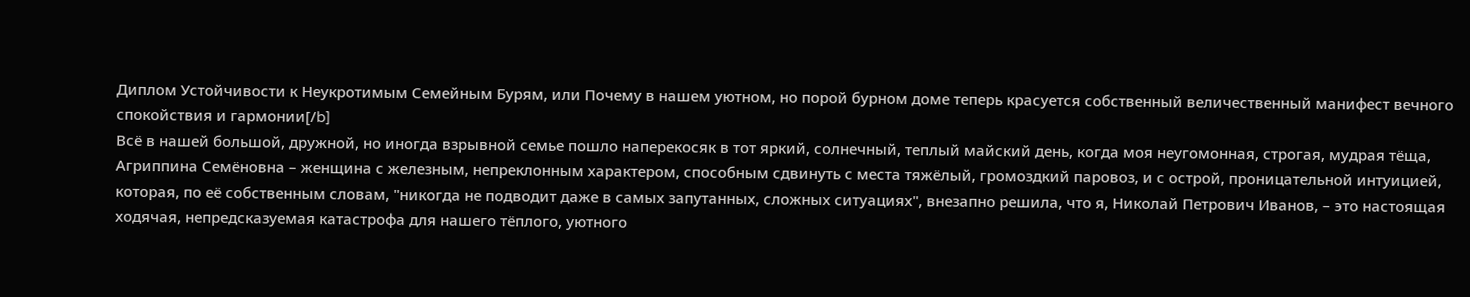Диплом Устойчивости к Неукротимым Семейным Бурям, или Почему в нашем уютном, но порой бурном доме теперь красуется собственный величественный манифест вечного спокойствия и гармонии[/b]
Всё в нашей большой, дружной, но иногда взрывной семье пошло наперекосяк в тот яркий, солнечный, теплый майский день, когда моя неугомонная, строгая, мудрая тёща, Агриппина Семёновна – женщина с железным, непреклонным характером, способным сдвинуть с места тяжёлый, громоздкий паровоз, и с острой, проницательной интуицией, которая, по её собственным словам, "никогда не подводит даже в самых запутанных, сложных ситуациях", внезапно решила, что я, Николай Петрович Иванов, – это настоящая ходячая, непредсказуемая катастрофа для нашего тёплого, уютного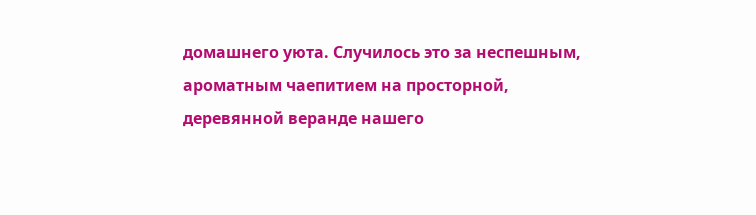домашнего уюта. Случилось это за неспешным, ароматным чаепитием на просторной, деревянной веранде нашего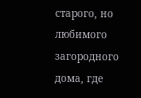старого, но любимого загородного дома, где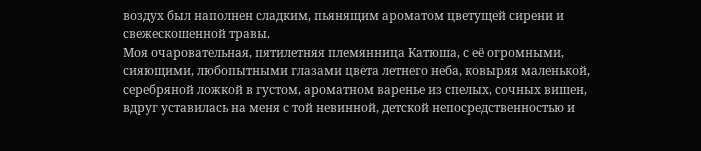воздух был наполнен сладким, пьянящим ароматом цветущей сирени и свежескошенной травы.
Моя очаровательная, пятилетняя племянница Катюша, с её огромными, сияющими, любопытными глазами цвета летнего неба, ковыряя маленькой, серебряной ложкой в густом, ароматном варенье из спелых, сочных вишен, вдруг уставилась на меня с той невинной, детской непосредственностью и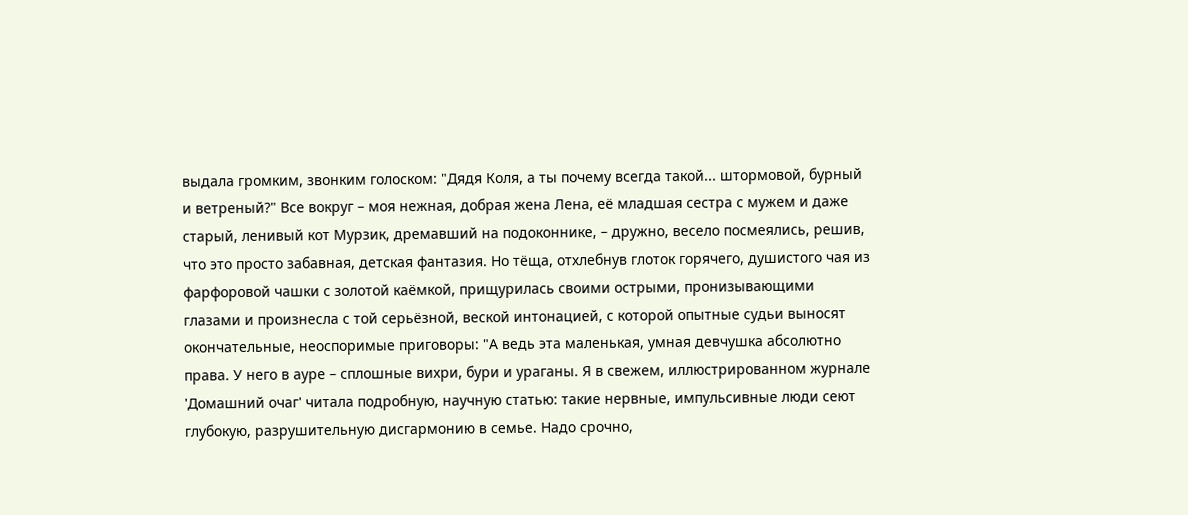выдала громким, звонким голоском: "Дядя Коля, а ты почему всегда такой... штормовой, бурный и ветреный?" Все вокруг – моя нежная, добрая жена Лена, её младшая сестра с мужем и даже старый, ленивый кот Мурзик, дремавший на подоконнике, – дружно, весело посмеялись, решив, что это просто забавная, детская фантазия. Но тёща, отхлебнув глоток горячего, душистого чая из фарфоровой чашки с золотой каёмкой, прищурилась своими острыми, пронизывающими глазами и произнесла с той серьёзной, веской интонацией, с которой опытные судьи выносят окончательные, неоспоримые приговоры: "А ведь эта маленькая, умная девчушка абсолютно права. У него в ауре – сплошные вихри, бури и ураганы. Я в свежем, иллюстрированном журнале 'Домашний очаг' читала подробную, научную статью: такие нервные, импульсивные люди сеют глубокую, разрушительную дисгармонию в семье. Надо срочно,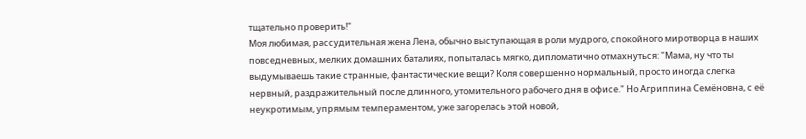тщательно проверить!"
Моя любимая, рассудительная жена Лена, обычно выступающая в роли мудрого, спокойного миротворца в наших повседневных, мелких домашних баталиях, попыталась мягко, дипломатично отмахнуться: "Мама, ну что ты выдумываешь такие странные, фантастические вещи? Коля совершенно нормальный, просто иногда слегка нервный, раздражительный после длинного, утомительного рабочего дня в офисе." Но Агриппина Семёновна, с её неукротимым, упрямым темпераментом, уже загорелась этой новой,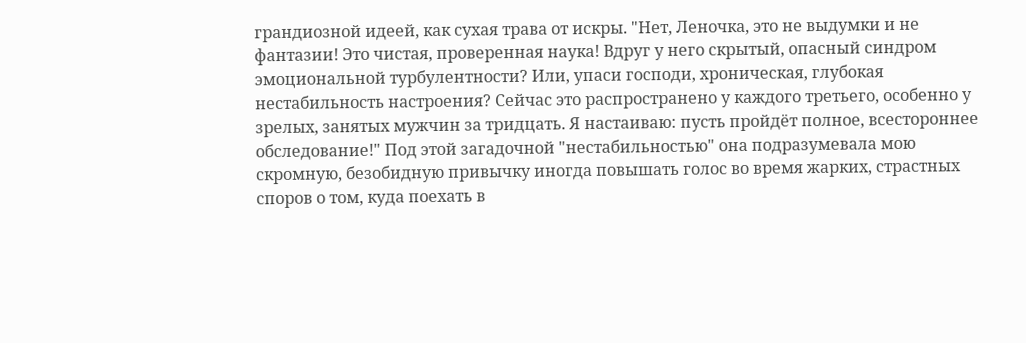грандиозной идеей, как сухая трава от искры. "Нет, Леночка, это не выдумки и не фантазии! Это чистая, проверенная наука! Вдруг у него скрытый, опасный синдром эмоциональной турбулентности? Или, упаси господи, хроническая, глубокая нестабильность настроения? Сейчас это распространено у каждого третьего, особенно у зрелых, занятых мужчин за тридцать. Я настаиваю: пусть пройдёт полное, всестороннее обследование!" Под этой загадочной "нестабильностью" она подразумевала мою скромную, безобидную привычку иногда повышать голос во время жарких, страстных споров о том, куда поехать в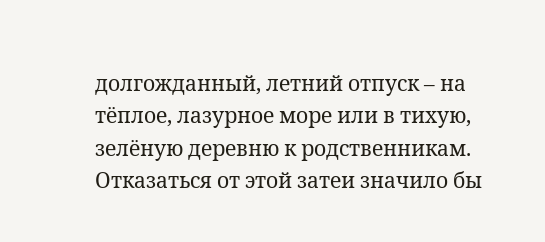долгожданный, летний отпуск – на тёплое, лазурное море или в тихую, зелёную деревню к родственникам. Отказаться от этой затеи значило бы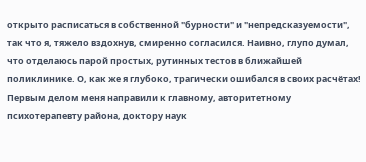открыто расписаться в собственной "бурности" и "непредсказуемости", так что я, тяжело вздохнув, смиренно согласился. Наивно, глупо думал, что отделаюсь парой простых, рутинных тестов в ближайшей поликлинике. О, как же я глубоко, трагически ошибался в своих расчётах!
Первым делом меня направили к главному, авторитетному психотерапевту района, доктору наук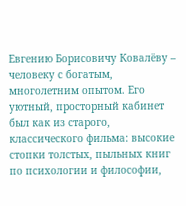Евгению Борисовичу Ковалёву – человеку с богатым, многолетним опытом. Его уютный, просторный кабинет был как из старого, классического фильма: высокие стопки толстых, пыльных книг по психологии и философии,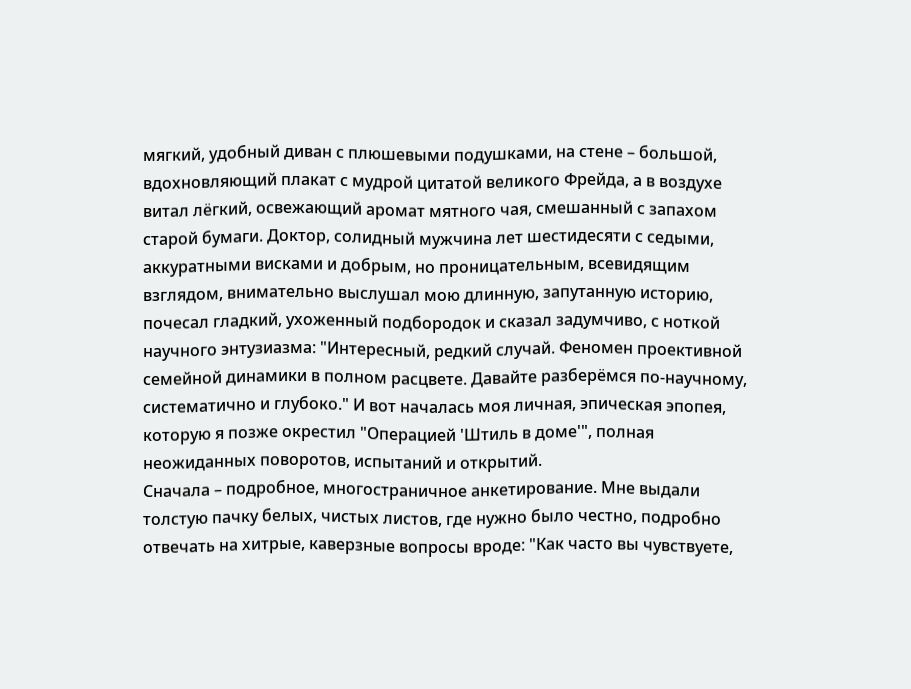мягкий, удобный диван с плюшевыми подушками, на стене – большой, вдохновляющий плакат с мудрой цитатой великого Фрейда, а в воздухе витал лёгкий, освежающий аромат мятного чая, смешанный с запахом старой бумаги. Доктор, солидный мужчина лет шестидесяти с седыми, аккуратными висками и добрым, но проницательным, всевидящим взглядом, внимательно выслушал мою длинную, запутанную историю, почесал гладкий, ухоженный подбородок и сказал задумчиво, с ноткой научного энтузиазма: "Интересный, редкий случай. Феномен проективной семейной динамики в полном расцвете. Давайте разберёмся по-научному, систематично и глубоко." И вот началась моя личная, эпическая эпопея, которую я позже окрестил "Операцией 'Штиль в доме'", полная неожиданных поворотов, испытаний и открытий.
Сначала – подробное, многостраничное анкетирование. Мне выдали толстую пачку белых, чистых листов, где нужно было честно, подробно отвечать на хитрые, каверзные вопросы вроде: "Как часто вы чувствуете,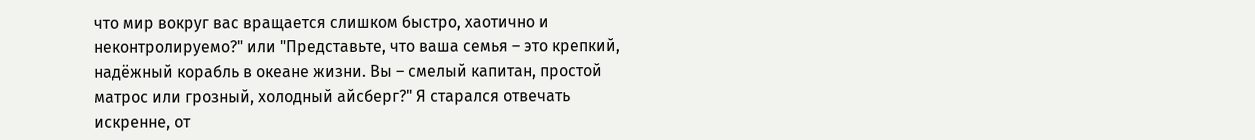что мир вокруг вас вращается слишком быстро, хаотично и неконтролируемо?" или "Представьте, что ваша семья – это крепкий, надёжный корабль в океане жизни. Вы – смелый капитан, простой матрос или грозный, холодный айсберг?" Я старался отвечать искренне, от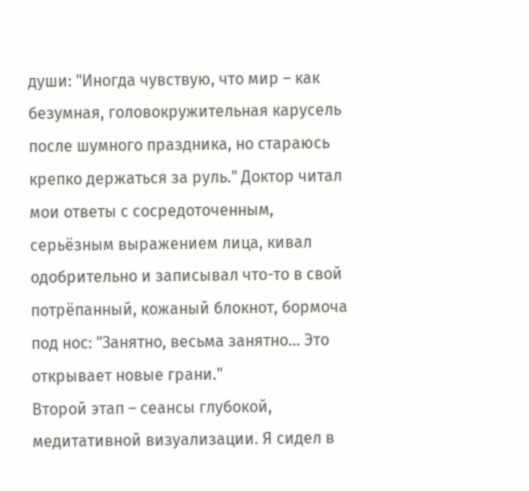души: "Иногда чувствую, что мир – как безумная, головокружительная карусель после шумного праздника, но стараюсь крепко держаться за руль." Доктор читал мои ответы с сосредоточенным, серьёзным выражением лица, кивал одобрительно и записывал что-то в свой потрёпанный, кожаный блокнот, бормоча под нос: "Занятно, весьма занятно... Это открывает новые грани."
Второй этап – сеансы глубокой, медитативной визуализации. Я сидел в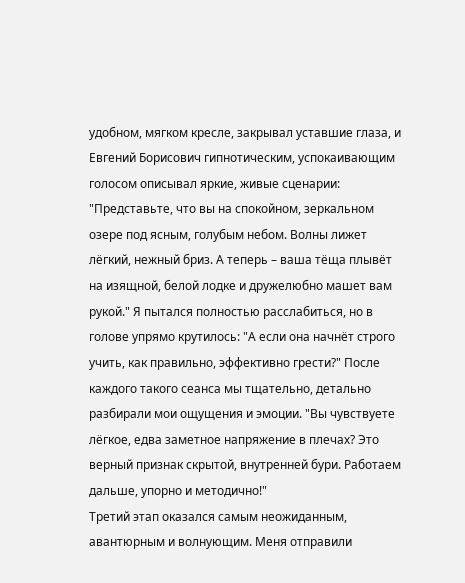удобном, мягком кресле, закрывал уставшие глаза, и Евгений Борисович гипнотическим, успокаивающим голосом описывал яркие, живые сценарии: "Представьте, что вы на спокойном, зеркальном озере под ясным, голубым небом. Волны лижет лёгкий, нежный бриз. А теперь – ваша тёща плывёт на изящной, белой лодке и дружелюбно машет вам рукой." Я пытался полностью расслабиться, но в голове упрямо крутилось: "А если она начнёт строго учить, как правильно, эффективно грести?" После каждого такого сеанса мы тщательно, детально разбирали мои ощущения и эмоции. "Вы чувствуете лёгкое, едва заметное напряжение в плечах? Это верный признак скрытой, внутренней бури. Работаем дальше, упорно и методично!"
Третий этап оказался самым неожиданным, авантюрным и волнующим. Меня отправили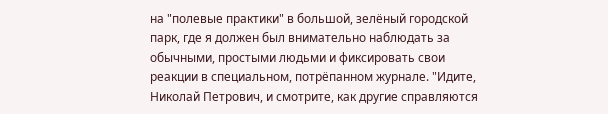на "полевые практики" в большой, зелёный городской парк, где я должен был внимательно наблюдать за обычными, простыми людьми и фиксировать свои реакции в специальном, потрёпанном журнале. "Идите, Николай Петрович, и смотрите, как другие справляются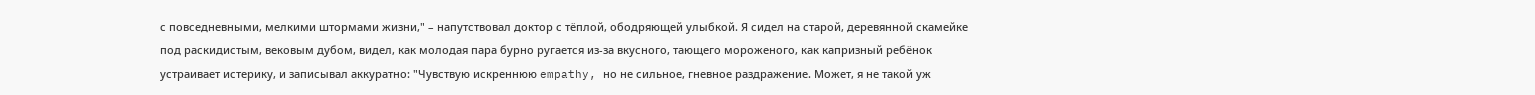с повседневными, мелкими штормами жизни," – напутствовал доктор с тёплой, ободряющей улыбкой. Я сидел на старой, деревянной скамейке под раскидистым, вековым дубом, видел, как молодая пара бурно ругается из-за вкусного, тающего мороженого, как капризный ребёнок устраивает истерику, и записывал аккуратно: "Чувствую искреннюю empathy, но не сильное, гневное раздражение. Может, я не такой уж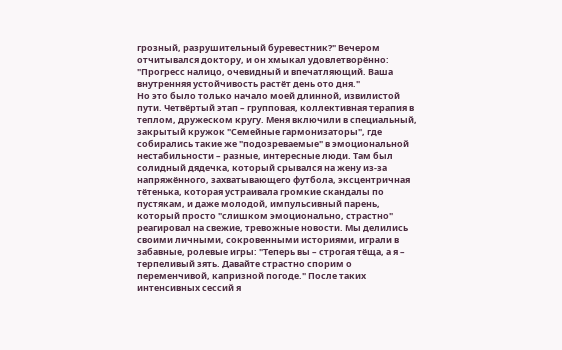грозный, разрушительный буревестник?" Вечером отчитывался доктору, и он хмыкал удовлетворённо: "Прогресс налицо, очевидный и впечатляющий. Ваша внутренняя устойчивость растёт день ото дня."
Но это было только начало моей длинной, извилистой пути. Четвёртый этап – групповая, коллективная терапия в теплом, дружеском кругу. Меня включили в специальный, закрытый кружок "Семейные гармонизаторы", где собирались такие же "подозреваемые" в эмоциональной нестабильности – разные, интересные люди. Там был солидный дядечка, который срывался на жену из-за напряжённого, захватывающего футбола, эксцентричная тётенька, которая устраивала громкие скандалы по пустякам, и даже молодой, импульсивный парень, который просто "слишком эмоционально, страстно" реагировал на свежие, тревожные новости. Мы делились своими личными, сокровенными историями, играли в забавные, ролевые игры: "Теперь вы – строгая тёща, а я – терпеливый зять. Давайте страстно спорим о переменчивой, капризной погоде." После таких интенсивных сессий я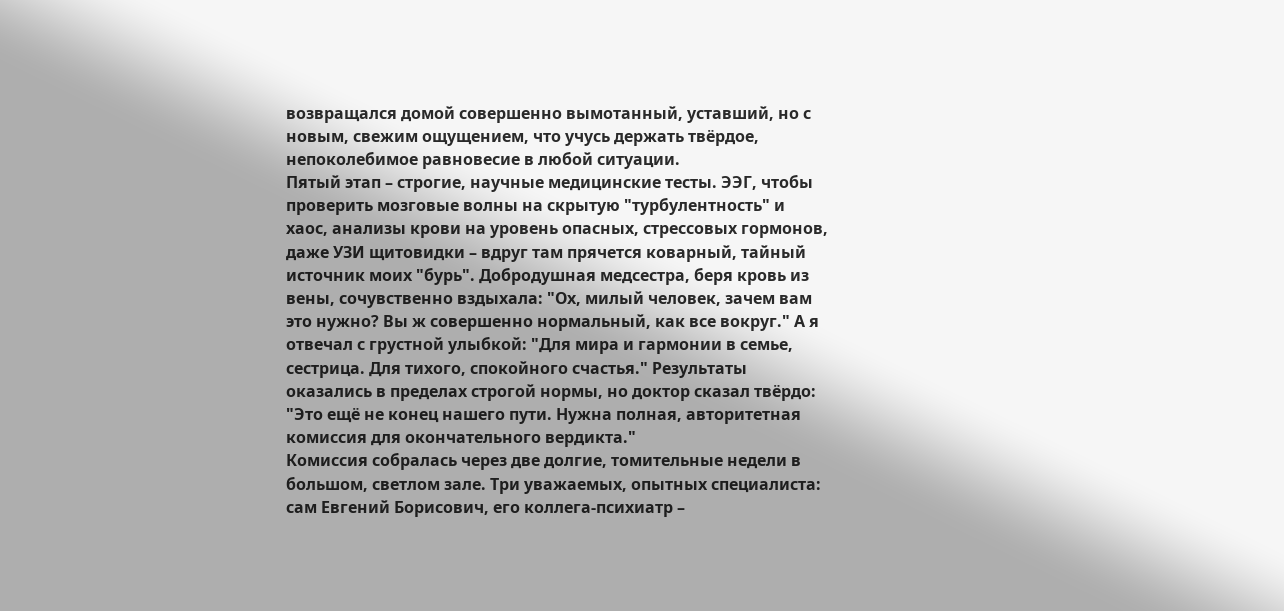возвращался домой совершенно вымотанный, уставший, но с новым, свежим ощущением, что учусь держать твёрдое, непоколебимое равновесие в любой ситуации.
Пятый этап – строгие, научные медицинские тесты. ЭЭГ, чтобы проверить мозговые волны на скрытую "турбулентность" и хаос, анализы крови на уровень опасных, стрессовых гормонов, даже УЗИ щитовидки – вдруг там прячется коварный, тайный источник моих "бурь". Добродушная медсестра, беря кровь из вены, сочувственно вздыхала: "Ох, милый человек, зачем вам это нужно? Вы ж совершенно нормальный, как все вокруг." А я отвечал с грустной улыбкой: "Для мира и гармонии в семье, сестрица. Для тихого, спокойного счастья." Результаты оказались в пределах строгой нормы, но доктор сказал твёрдо: "Это ещё не конец нашего пути. Нужна полная, авторитетная комиссия для окончательного вердикта."
Комиссия собралась через две долгие, томительные недели в большом, светлом зале. Три уважаемых, опытных специалиста: сам Евгений Борисович, его коллега-психиатр –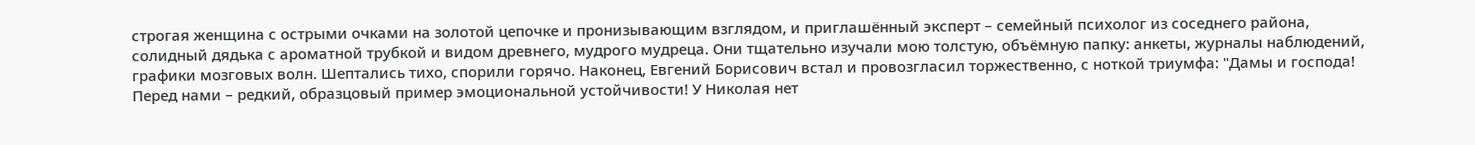строгая женщина с острыми очками на золотой цепочке и пронизывающим взглядом, и приглашённый эксперт – семейный психолог из соседнего района, солидный дядька с ароматной трубкой и видом древнего, мудрого мудреца. Они тщательно изучали мою толстую, объёмную папку: анкеты, журналы наблюдений, графики мозговых волн. Шептались тихо, спорили горячо. Наконец, Евгений Борисович встал и провозгласил торжественно, с ноткой триумфа: "Дамы и господа! Перед нами – редкий, образцовый пример эмоциональной устойчивости! У Николая нет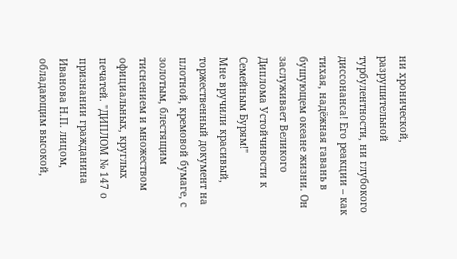ни хронической, разрушительной турбулентности, ни глубокого диссонанса! Его реакции – как тихая, надёжная гавань в бушующем океане жизни. Он заслуживает Великого Диплома Устойчивости к Семейным Бурям!"
Мне вручили красивый, торжественный документ на плотной, кремовой бумаге, с золотым, блестящим тиснением и множеством официальных, круглых печатей. "ДИПЛОМ № 147 о признании гражданина Иванова Н.П. лицом, обладающим высокой,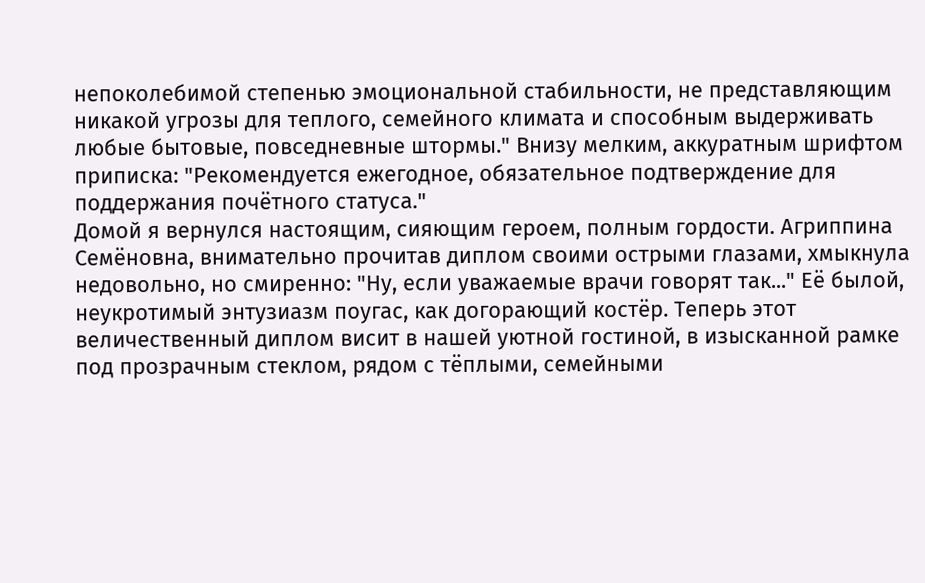непоколебимой степенью эмоциональной стабильности, не представляющим никакой угрозы для теплого, семейного климата и способным выдерживать любые бытовые, повседневные штормы." Внизу мелким, аккуратным шрифтом приписка: "Рекомендуется ежегодное, обязательное подтверждение для поддержания почётного статуса."
Домой я вернулся настоящим, сияющим героем, полным гордости. Агриппина Семёновна, внимательно прочитав диплом своими острыми глазами, хмыкнула недовольно, но смиренно: "Ну, если уважаемые врачи говорят так..." Её былой, неукротимый энтузиазм поугас, как догорающий костёр. Теперь этот величественный диплом висит в нашей уютной гостиной, в изысканной рамке под прозрачным стеклом, рядом с тёплыми, семейными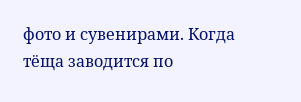фото и сувенирами. Когда тёща заводится по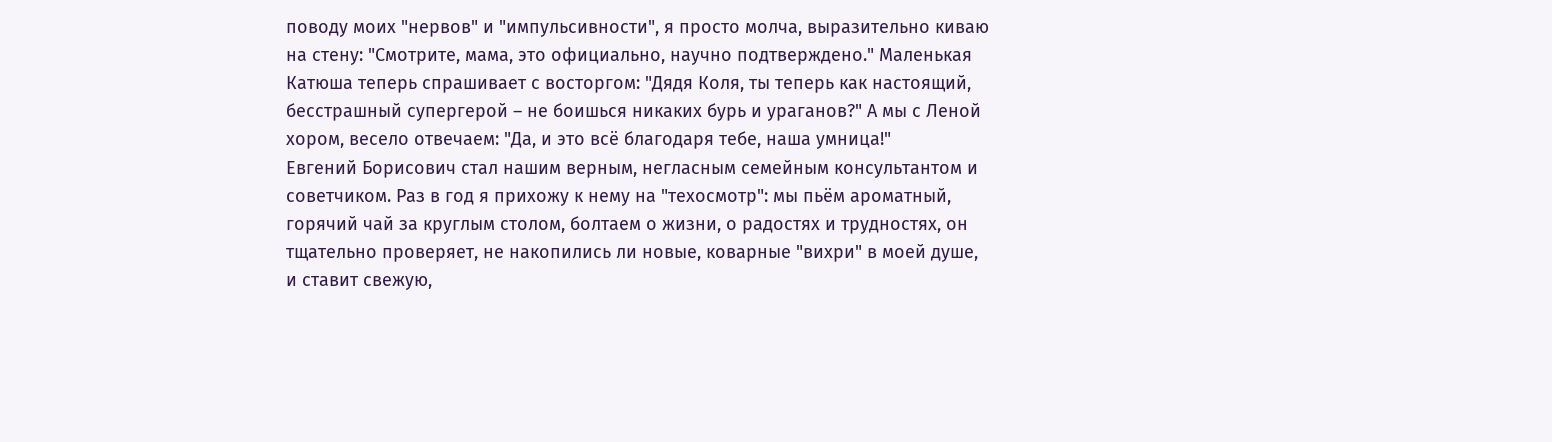поводу моих "нервов" и "импульсивности", я просто молча, выразительно киваю на стену: "Смотрите, мама, это официально, научно подтверждено." Маленькая Катюша теперь спрашивает с восторгом: "Дядя Коля, ты теперь как настоящий, бесстрашный супергерой – не боишься никаких бурь и ураганов?" А мы с Леной хором, весело отвечаем: "Да, и это всё благодаря тебе, наша умница!"
Евгений Борисович стал нашим верным, негласным семейным консультантом и советчиком. Раз в год я прихожу к нему на "техосмотр": мы пьём ароматный, горячий чай за круглым столом, болтаем о жизни, о радостях и трудностях, он тщательно проверяет, не накопились ли новые, коварные "вихри" в моей душе, и ставит свежую,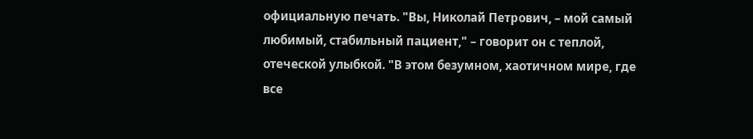официальную печать. "Вы, Николай Петрович, – мой самый любимый, стабильный пациент," – говорит он с теплой, отеческой улыбкой. "В этом безумном, хаотичном мире, где все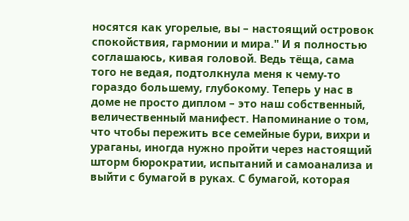носятся как угорелые, вы – настоящий островок спокойствия, гармонии и мира." И я полностью соглашаюсь, кивая головой. Ведь тёща, сама того не ведая, подтолкнула меня к чему-то гораздо большему, глубокому. Теперь у нас в доме не просто диплом – это наш собственный, величественный манифест. Напоминание о том, что чтобы пережить все семейные бури, вихри и ураганы, иногда нужно пройти через настоящий шторм бюрократии, испытаний и самоанализа и выйти с бумагой в руках. С бумагой, которая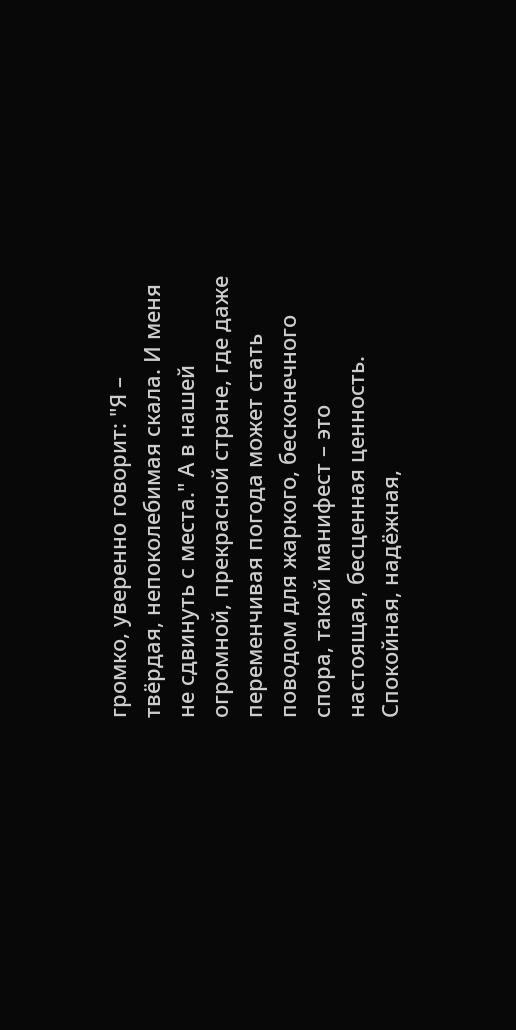громко, уверенно говорит: "Я – твёрдая, непоколебимая скала. И меня не сдвинуть с места." А в нашей огромной, прекрасной стране, где даже переменчивая погода может стать поводом для жаркого, бесконечного спора, такой манифест – это настоящая, бесценная ценность. Спокойная, надёжная,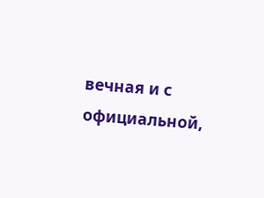вечная и с официальной,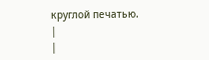круглой печатью.
|
|